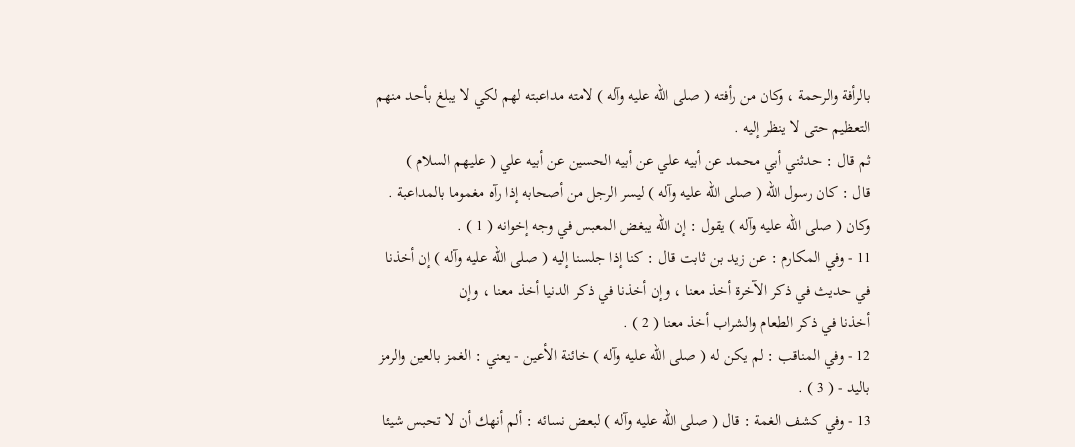بالرأفة والرحمة ، وكان من رأفته ( صلى الله عليه وآله ) لامته مداعبته لهم لكي لا يبلغ بأحد منهم
التعظيم حتى لا ينظر إليه .
ثم قال : حدثني أبي محمد عن أبيه علي عن أبيه الحسين عن أبيه علي ( عليهم السلام )
قال : كان رسول الله ( صلى الله عليه وآله ) ليسر الرجل من أصحابه إذا رآه مغموما بالمداعبة .
وكان ( صلى الله عليه وآله ) يقول : إن الله يبغض المعبس في وجه إخوانه ( 1 ) .
11 - وفي المكارم : عن زيد بن ثابت قال : كنا إذا جلسنا إليه ( صلى الله عليه وآله ) إن أخذنا
في حديث في ذكر الآخرة أخذ معنا ، وإن أخذنا في ذكر الدنيا أخذ معنا ، وإن
أخذنا في ذكر الطعام والشراب أخذ معنا ( 2 ) .
12 - وفي المناقب : لم يكن له ( صلى الله عليه وآله ) خائنة الأعين - يعني : الغمز بالعين والرمز
باليد - ( 3 ) .
13 - وفي كشف الغمة : قال ( صلى الله عليه وآله ) لبعض نسائه : ألم أنهك أن لا تحبس شيئا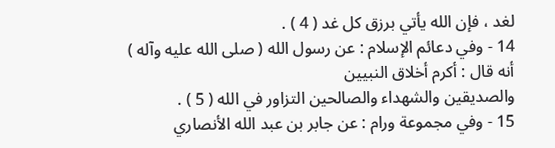لغد ، فإن الله يأتي برزق كل غد ( 4 ) .
14 - وفي دعائم الإسلام : عن رسول الله ( صلى الله عليه وآله ) أنه قال : أكرم أخلاق النبيين
والصديقين والشهداء والصالحين التزاور في الله ( 5 ) .
15 - وفي مجموعة ورام : عن جابر بن عبد الله الأنصاري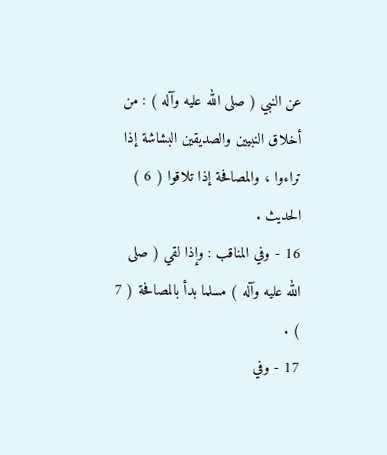عن النبي ( صلى الله عليه وآله ) : من
أخلاق النبيين والصديقين البشاشة إذا تراءوا ، والمصافحة إذا تلاقوا ( 6 ) الحديث .
16 - وفي المناقب : وإذا لقي ( صلى الله عليه وآله ) مسلما بدأ بالمصافحة ( 7 ) .
17 - وفي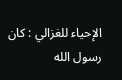الإحياء للغزالي : كان رسول الله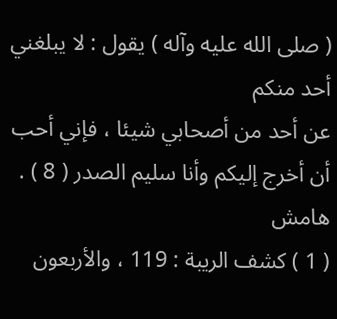( صلى الله عليه وآله ) يقول : لا يبلغني أحد منكم
عن أحد من أصحابي شيئا ، فإني أحب أن أخرج إليكم وأنا سليم الصدر ( 8 ) .
هامش
( 1 ) كشف الريبة : 119 ، والأربعون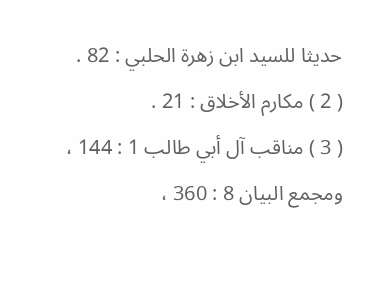حديثا للسيد ابن زهرة الحلبي : 82 .
( 2 ) مكارم الأخلاق : 21 .
( 3 ) مناقب آل أبي طالب 1 : 144 ، ومجمع البيان 8 : 360 ،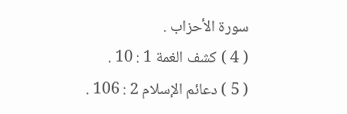سورة الأحزاب .
( 4 ) كشف الغمة 1 : 10 .
( 5 ) دعائم الإسلام 2 : 106 .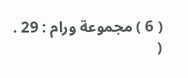( 6 ) مجموعة ورام : 29 .
(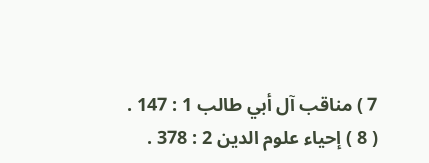7 ) مناقب آل أبي طالب 1 : 147 .
( 8 ) إحياء علوم الدين 2 : 378 .